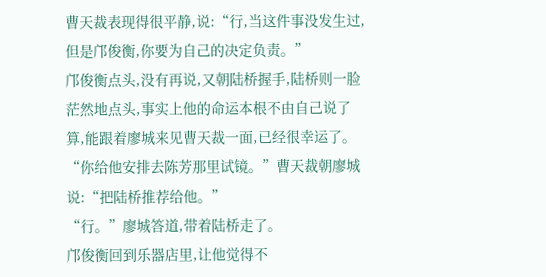曹天裁表现得很平静,说:“行,当这件事没发生过,但是邝俊衡,你要为自己的决定负责。”
邝俊衡点头,没有再说,又朝陆桥握手,陆桥则一脸茫然地点头,事实上他的命运本根不由自己说了算,能跟着廖城来见曹天裁一面,已经很幸运了。
“你给他安排去陈芳那里试镜。”曹天裁朝廖城说:“把陆桥推荐给他。”
“行。”廖城答道,带着陆桥走了。
邝俊衡回到乐器店里,让他觉得不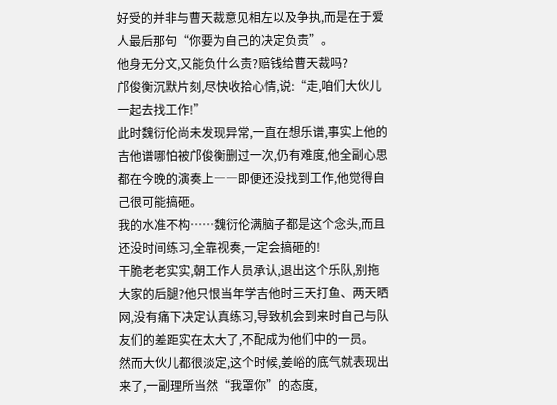好受的并非与曹天裁意见相左以及争执,而是在于爱人最后那句“你要为自己的决定负责”。
他身无分文,又能负什么责?赔钱给曹天裁吗?
邝俊衡沉默片刻,尽快收拾心情,说:“走,咱们大伙儿一起去找工作!”
此时魏衍伦尚未发现异常,一直在想乐谱,事实上他的吉他谱哪怕被邝俊衡删过一次,仍有难度,他全副心思都在今晚的演奏上――即便还没找到工作,他觉得自己很可能搞砸。
我的水准不构……魏衍伦满脑子都是这个念头,而且还没时间练习,全靠视奏,一定会搞砸的!
干脆老老实实,朝工作人员承认,退出这个乐队,别拖大家的后腿?他只恨当年学吉他时三天打鱼、两天晒网,没有痛下决定认真练习,导致机会到来时自己与队友们的差距实在太大了,不配成为他们中的一员。
然而大伙儿都很淡定,这个时候,姜峪的底气就表现出来了,一副理所当然“我罩你”的态度,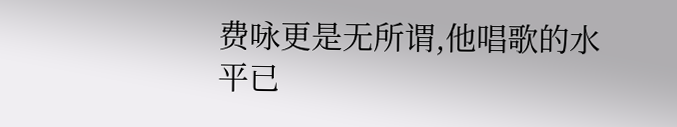费咏更是无所谓,他唱歌的水平已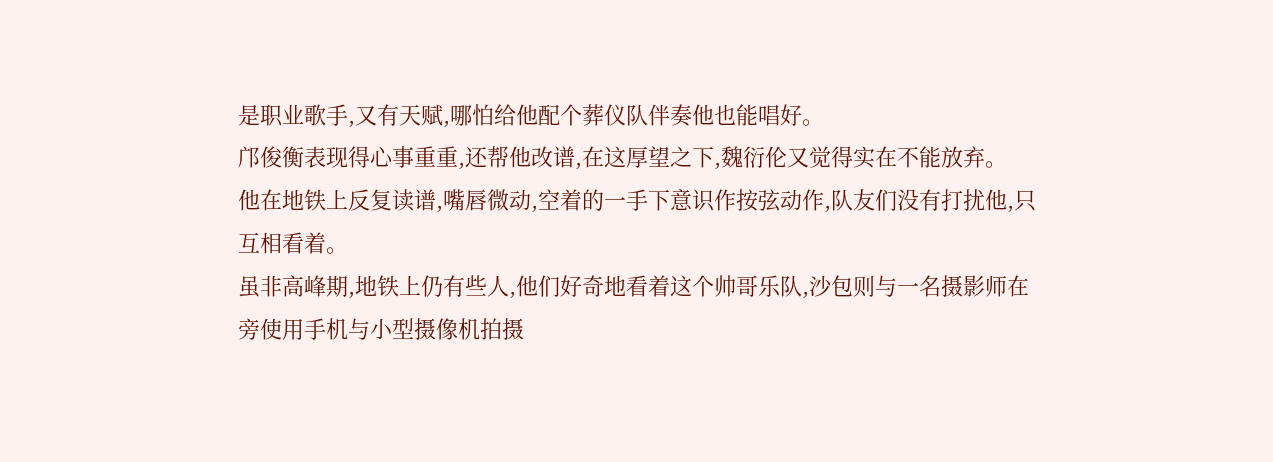是职业歌手,又有天赋,哪怕给他配个葬仪队伴奏他也能唱好。
邝俊衡表现得心事重重,还帮他改谱,在这厚望之下,魏衍伦又觉得实在不能放弃。
他在地铁上反复读谱,嘴唇微动,空着的一手下意识作按弦动作,队友们没有打扰他,只互相看着。
虽非高峰期,地铁上仍有些人,他们好奇地看着这个帅哥乐队,沙包则与一名摄影师在旁使用手机与小型摄像机拍摄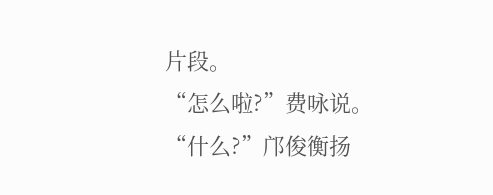片段。
“怎么啦?”费咏说。
“什么?”邝俊衡扬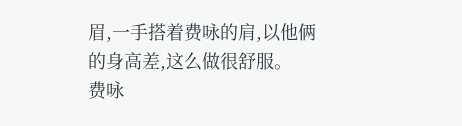眉,一手搭着费咏的肩,以他俩的身高差,这么做很舒服。
费咏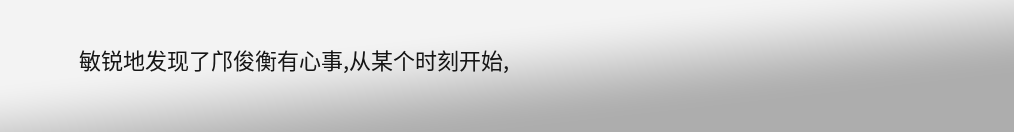敏锐地发现了邝俊衡有心事,从某个时刻开始,